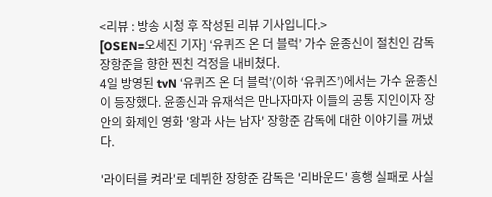<리뷰 : 방송 시청 후 작성된 리뷰 기사입니다.>
[OSEN=오세진 기자] ‘유퀴즈 온 더 블럭’ 가수 윤종신이 절친인 감독 장항준을 향한 찐친 걱정을 내비쳤다.
4일 방영된 tvN ‘유퀴즈 온 더 블럭’(이하 ‘유퀴즈’)에서는 가수 윤종신이 등장했다. 윤종신과 유재석은 만나자마자 이들의 공통 지인이자 장안의 화제인 영화 '왕과 사는 남자' 장항준 감독에 대한 이야기를 꺼냈다.

'라이터를 켜라'로 데뷔한 장항준 감독은 '리바운드' 흥행 실패로 사실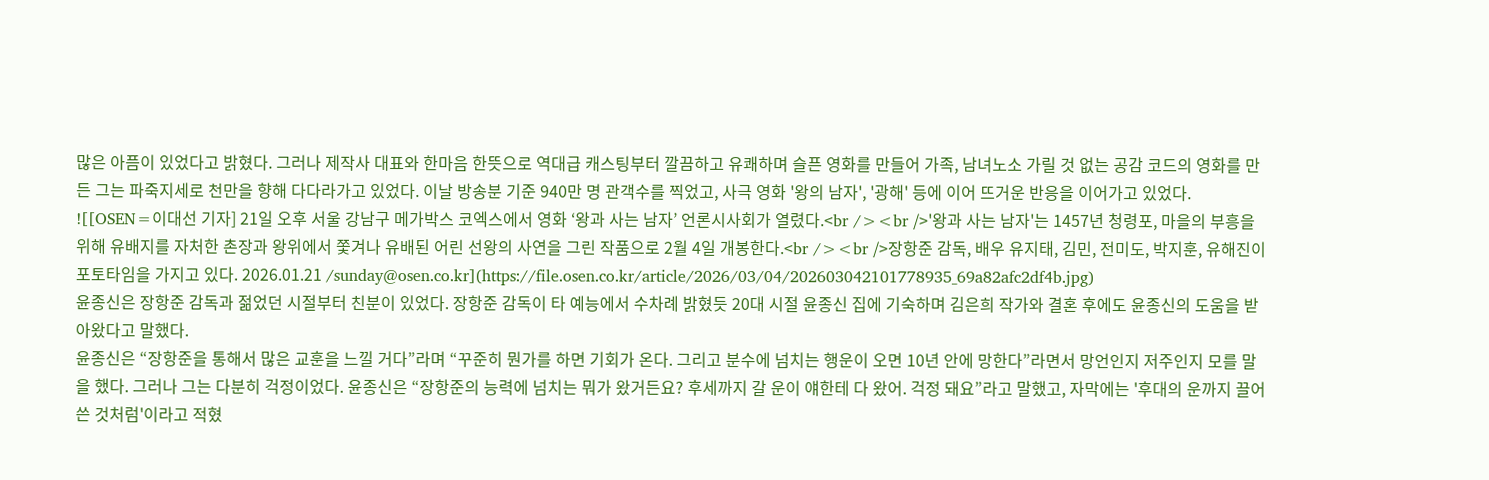많은 아픔이 있었다고 밝혔다. 그러나 제작사 대표와 한마음 한뜻으로 역대급 캐스팅부터 깔끔하고 유쾌하며 슬픈 영화를 만들어 가족, 남녀노소 가릴 것 없는 공감 코드의 영화를 만든 그는 파죽지세로 천만을 향해 다다라가고 있었다. 이날 방송분 기준 940만 명 관객수를 찍었고, 사극 영화 '왕의 남자', '광해' 등에 이어 뜨거운 반응을 이어가고 있었다.
![[OSEN=이대선 기자] 21일 오후 서울 강남구 메가박스 코엑스에서 영화 ‘왕과 사는 남자’ 언론시사회가 열렸다.<br /><br />'왕과 사는 남자'는 1457년 청령포, 마을의 부흥을 위해 유배지를 자처한 촌장과 왕위에서 쫓겨나 유배된 어린 선왕의 사연을 그린 작품으로 2월 4일 개봉한다.<br /><br />장항준 감독, 배우 유지태, 김민, 전미도, 박지훈, 유해진이 포토타임을 가지고 있다. 2026.01.21 /sunday@osen.co.kr](https://file.osen.co.kr/article/2026/03/04/202603042101778935_69a82afc2df4b.jpg)
윤종신은 장항준 감독과 젊었던 시절부터 친분이 있었다. 장항준 감독이 타 예능에서 수차례 밝혔듯 20대 시절 윤종신 집에 기숙하며 김은희 작가와 결혼 후에도 윤종신의 도움을 받아왔다고 말했다.
윤종신은 “장항준을 통해서 많은 교훈을 느낄 거다”라며 “꾸준히 뭔가를 하면 기회가 온다. 그리고 분수에 넘치는 행운이 오면 10년 안에 망한다”라면서 망언인지 저주인지 모를 말을 했다. 그러나 그는 다분히 걱정이었다. 윤종신은 “장항준의 능력에 넘치는 뭐가 왔거든요? 후세까지 갈 운이 얘한테 다 왔어. 걱정 돼요”라고 말했고, 자막에는 '후대의 운까지 끌어쓴 것처럼'이라고 적혔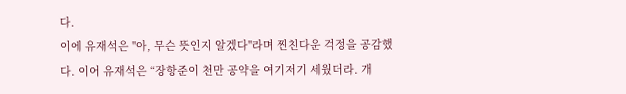다.
이에 유재석은 "아, 무슨 뜻인지 알겠다"라며 찐친다운 걱정을 공감했다. 이어 유재석은 “장항준이 천만 공약을 여기저기 세웠더라. 개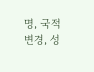명, 국적 변경, 성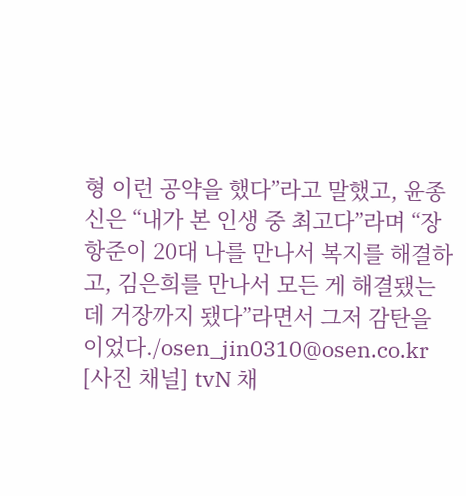형 이런 공약을 했다”라고 말했고, 윤종신은 “내가 본 인생 중 최고다”라며 “장항준이 20대 나를 만나서 복지를 해결하고, 김은희를 만나서 모든 게 해결됐는데 거장까지 됐다”라면서 그저 감탄을 이었다./osen_jin0310@osen.co.kr
[사진 채널] tvN 채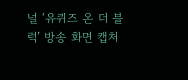널 ‘유퀴즈 온 더 블럭’ 방송 화면 캡처